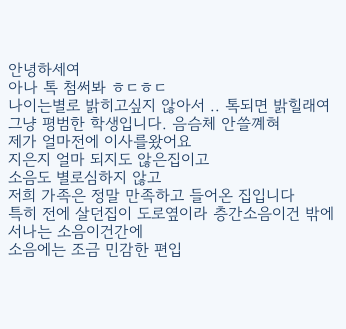안녕하세여
아나 톡 첨써봐 ㅎㄷㅎㄷ
나이는별로 밝히고싶지 않아서 .. 톡되면 밝힐래여
그냥 평범한 학생입니다. 음슴체 안쓸꼐혀
제가 얼마전에 이사를왔어요
지은지 얼마 되지도 않은집이고
소음도 별로심하지 않고
저희 가족은 정말 만족하고 들어온 집입니다
특히 전에 살던집이 도로옆이라 층간소음이건 밖에서나는 소음이건간에
소음에는 조금 민감한 편입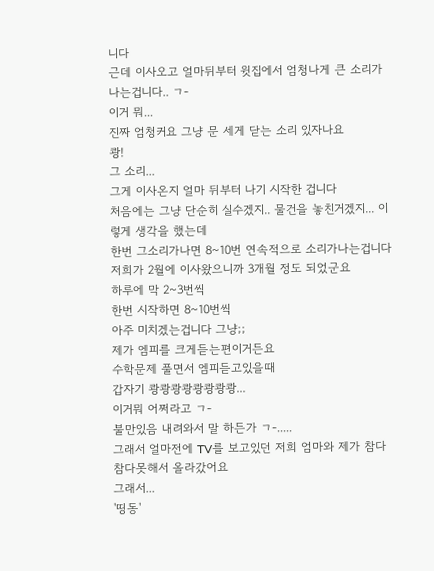니다
근데 이사오고 얼마뒤부터 윗집에서 엄청나게 큰 소리가 나는겁니다.. ㄱ-
이거 뭐...
진짜 엄청커요 그냥 문 세게 닫는 소리 있자나요
쾅!
그 소리...
그게 이사온지 얼마 뒤부터 나기 시작한 겁니다
처음에는 그냥 단순히 실수겠지.. 물건을 놓친거겠지... 이렇게 생각을 했는데
한번 그소리가나면 8~10번 연속적으로 소리가나는겁니다
저희가 2월에 이사왔으니까 3개월 정도 되었군요
하루에 막 2~3번씩
한번 시작하면 8~10번씩
아주 미치겠는겁니다 그냥;;
제가 엠피를 크게듣는편이거든요
수학문제 풀면서 엠피듣고있을때
갑자기 쾅쾅쾅쾅쾅쾅쾅쾅...
이거뭐 어쩌라고 ㄱ-
불만있음 내려와서 말 하든가 ㄱ-.....
그래서 얼마전에 TV를 보고있던 저희 엄마와 제가 참다참다못해서 올라갔어요
그래서...
'띵동'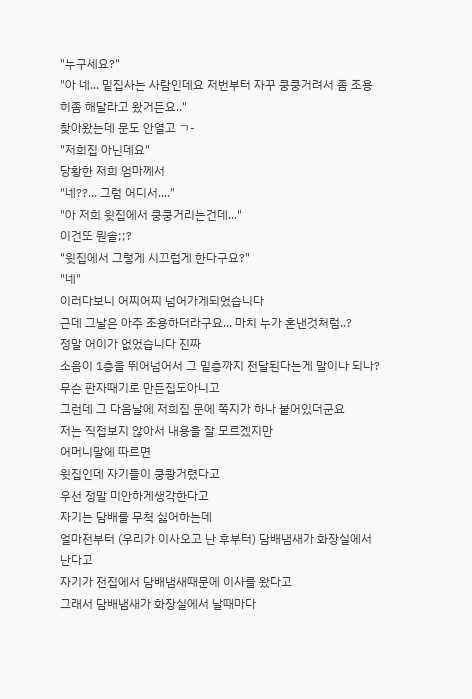"누구세요?"
"아 네... 밑집사는 사람인데요 저번부터 자꾸 쿵쿵거려서 좀 조용히좀 해달라고 왔거든요.."
찾아왔는데 문도 안열고 ㄱ-
"저희집 아닌데요"
당황한 저희 엄마께서
"네??... 그럼 어디서...."
"아 저희 윗집에서 쿵쿵거리는건데..."
이건또 뭔솔;;?
"윗집에서 그렇게 시끄럽게 한다구요?"
"네"
이러다보니 어찌어찌 넘어가게되었습니다
근데 그날은 아주 조용하더라구요... 마치 누가 혼낸것처럼..?
정말 어이가 없었습니다 진짜
소음이 1층을 뛰어넘어서 그 밑층까지 전달된다는게 말이나 되나?
무슨 판자때기로 만든집도아니고
그런데 그 다음날에 저희집 문에 쪽지가 하나 붙어있더군요
저는 직접보지 않아서 내용을 잘 모르겠지만
어머니말에 따르면
윗집인데 자기들이 쿵쾅거렸다고
우선 정말 미안하게생각한다고
자기는 담배를 무척 싫어하는데
얼마전부터 (우리가 이사오고 난 후부터) 담배냄새가 화장실에서 난다고
자기가 전집에서 담배냄새때문에 이사를 왔다고
그래서 담배냄새가 화장실에서 날때마다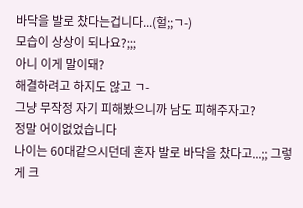바닥을 발로 찼다는겁니다...(헐;;ㄱ-)
모습이 상상이 되나요?;;;
아니 이게 말이돼?
해결하려고 하지도 않고 ㄱ-
그냥 무작정 자기 피해봤으니까 남도 피해주자고?
정말 어이없었습니다
나이는 60대같으시던데 혼자 발로 바닥을 찼다고...;; 그렇게 크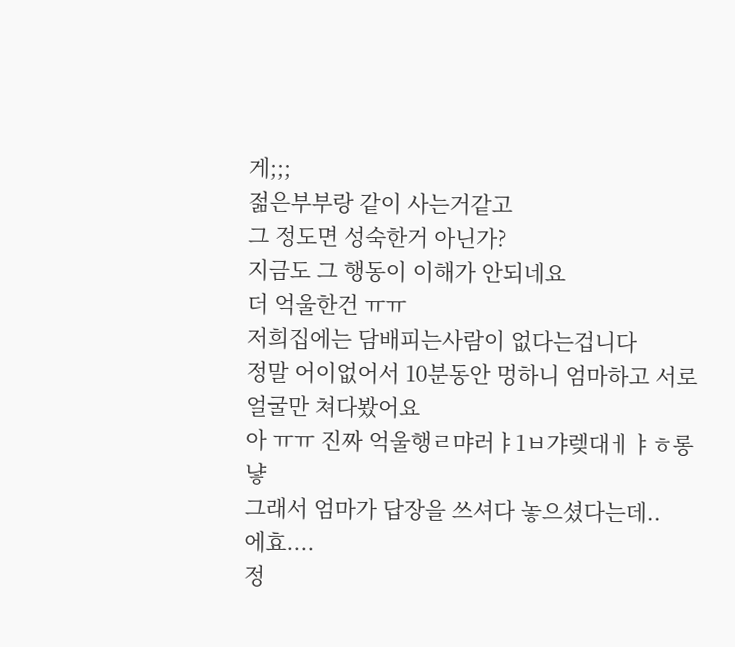게;;;
젊은부부랑 같이 사는거같고
그 정도면 성숙한거 아닌가?
지금도 그 행동이 이해가 안되네요
더 억울한건 ㅠㅠ
저희집에는 담배피는사람이 없다는겁니다
정말 어이없어서 10분동안 멍하니 엄마하고 서로 얼굴만 쳐다봤어요
아 ㅠㅠ 진짜 억울행ㄹ먀러ㅑ1ㅂ갸렞대ㅔㅑㅎ롱냫
그래서 엄마가 답장을 쓰셔다 놓으셨다는데..
에효....
정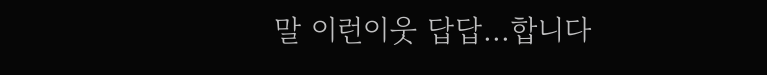말 이런이웃 답답...합니다